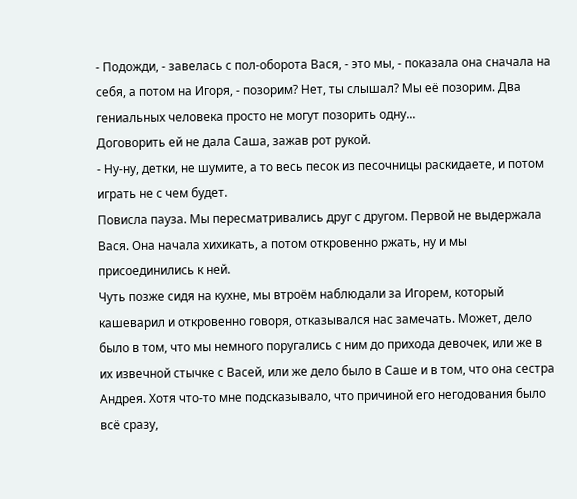- Подожди, - завелась с пол-оборота Вася, - это мы, - показала она сначала на себя, а потом на Игоря, - позорим? Нет, ты слышал? Мы её позорим. Два гениальных человека просто не могут позорить одну...
Договорить ей не дала Саша, зажав рот рукой.
- Ну-ну, детки, не шумите, а то весь песок из песочницы раскидаете, и потом играть не с чем будет.
Повисла пауза. Мы пересматривались друг с другом. Первой не выдержала Вася. Она начала хихикать, а потом откровенно ржать, ну и мы присоединились к ней.
Чуть позже сидя на кухне, мы втроём наблюдали за Игорем, который кашеварил и откровенно говоря, отказывался нас замечать. Может, дело было в том, что мы немного поругались с ним до прихода девочек, или же в их извечной стычке с Васей, или же дело было в Саше и в том, что она сестра Андрея. Хотя что-то мне подсказывало, что причиной его негодования было всё сразу,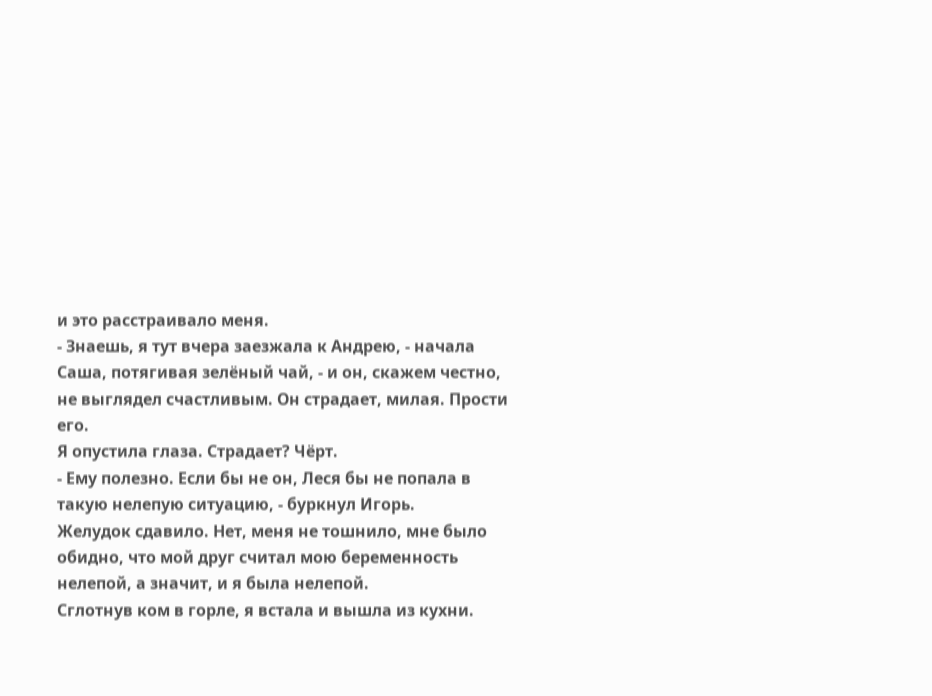и это расстраивало меня.
- Знаешь, я тут вчера заезжала к Андрею, - начала Саша, потягивая зелёный чай, - и он, скажем честно, не выглядел счастливым. Он страдает, милая. Прости его.
Я опустила глаза. Страдает? Чёрт.
- Ему полезно. Если бы не он, Леся бы не попала в такую нелепую ситуацию, - буркнул Игорь.
Желудок сдавило. Нет, меня не тошнило, мне было обидно, что мой друг считал мою беременность нелепой, а значит, и я была нелепой.
Сглотнув ком в горле, я встала и вышла из кухни.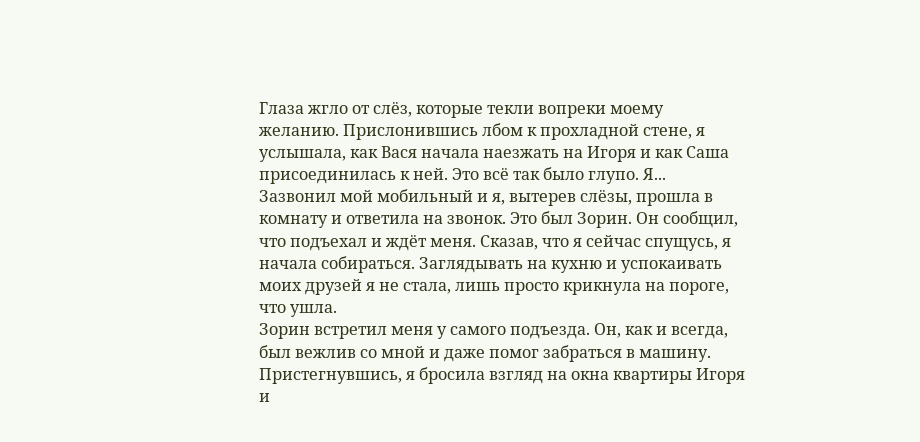Глаза жгло от слёз, которые текли вопреки моему желанию. Прислонившись лбом к прохладной стене, я услышала, как Вася начала наезжать на Игоря и как Саша присоединилась к ней. Это всё так было глупо. Я... Зазвонил мой мобильный и я, вытерев слёзы, прошла в комнату и ответила на звонок. Это был Зорин. Он сообщил, что подъехал и ждёт меня. Сказав, что я сейчас спущусь, я начала собираться. Заглядывать на кухню и успокаивать моих друзей я не стала, лишь просто крикнула на пороге, что ушла.
Зорин встретил меня у самого подъезда. Он, как и всегда, был вежлив со мной и даже помог забраться в машину. Пристегнувшись, я бросила взгляд на окна квартиры Игоря и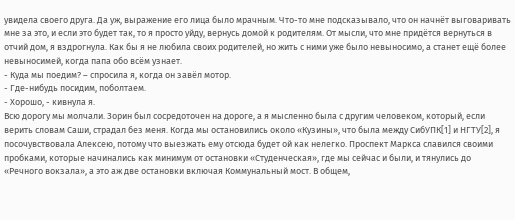увидела своего друга. Да уж, выражение его лица было мрачным. Что-то мне подсказывало, что он начнёт выговаривать мне за это, и если это будет так, то я просто уйду, вернусь домой к родителям. От мысли, что мне придётся вернуться в отчий дом, я вздрогнула. Как бы я не любила своих родителей, но жить с ними уже было невыносимо, а станет ещё более невыносимей, когда папа обо всём узнает.
- Куда мы поедим? – спросила я, когда он завёл мотор.
- Где-нибудь посидим, поболтаем.
- Хорошо, - кивнула я.
Всю дорогу мы молчали. Зорин был сосредоточен на дороге, а я мысленно была с другим человеком, который, если верить словам Саши, страдал без меня. Когда мы остановились около «Кузины», что была между СибУПК[1] и НГТУ[2], я посочувствовала Алексею, потому что выезжать ему отсюда будет ой как нелегко. Проспект Маркса славился своими пробками, которые начинались как минимум от остановки «Студенческая», где мы сейчас и были, и тянулись до «Речного вокзала», а это аж две остановки включая Коммунальный мост. В общем,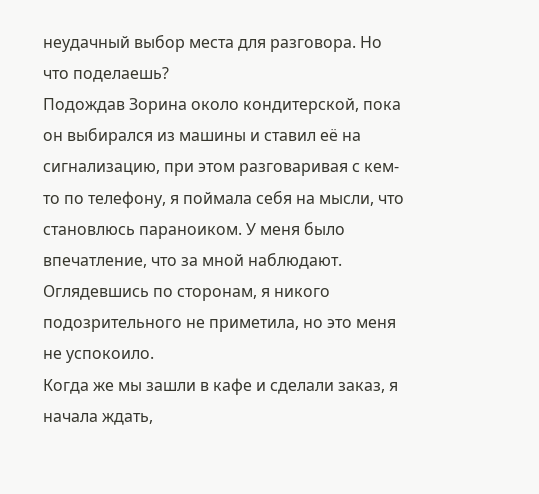неудачный выбор места для разговора. Но что поделаешь?
Подождав Зорина около кондитерской, пока он выбирался из машины и ставил её на сигнализацию, при этом разговаривая с кем-то по телефону, я поймала себя на мысли, что становлюсь параноиком. У меня было впечатление, что за мной наблюдают. Оглядевшись по сторонам, я никого подозрительного не приметила, но это меня не успокоило.
Когда же мы зашли в кафе и сделали заказ, я начала ждать,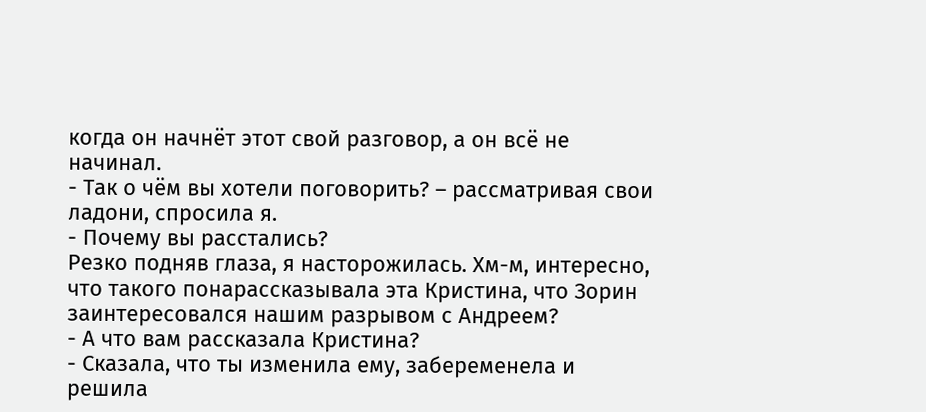когда он начнёт этот свой разговор, а он всё не начинал.
- Так о чём вы хотели поговорить? – рассматривая свои ладони, спросила я.
- Почему вы расстались?
Резко подняв глаза, я насторожилась. Хм-м, интересно, что такого понарассказывала эта Кристина, что Зорин заинтересовался нашим разрывом с Андреем?
- А что вам рассказала Кристина?
- Сказала, что ты изменила ему, забеременела и решила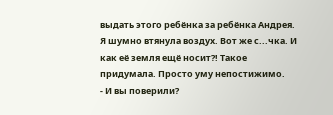выдать этого ребёнка за ребёнка Андрея.
Я шумно втянула воздух. Вот же с...чка. И как её земля ещё носит?! Такое придумала. Просто уму непостижимо.
- И вы поверили?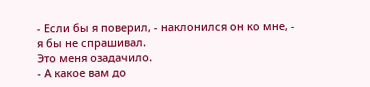- Если бы я поверил, - наклонился он ко мне, - я бы не спрашивал.
Это меня озадачило.
- А какое вам до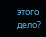этого дело?